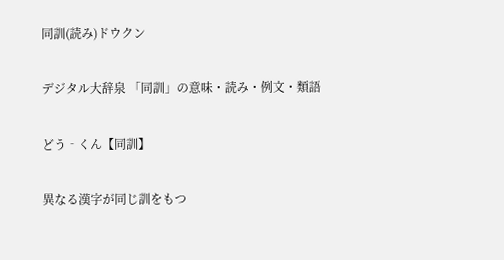同訓(読み)ドウクン

デジタル大辞泉 「同訓」の意味・読み・例文・類語

どう‐くん【同訓】

異なる漢字が同じ訓をもつ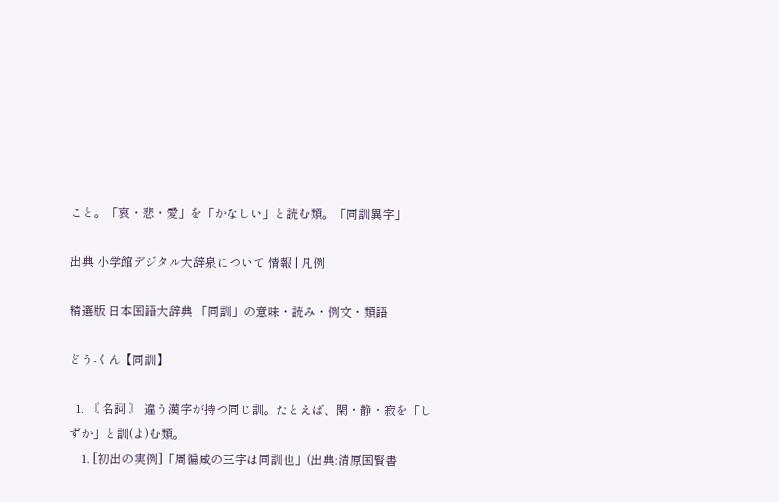こと。「哀・悲・愛」を「かなしい」と読む類。「同訓異字」

出典 小学館デジタル大辞泉について 情報 | 凡例

精選版 日本国語大辞典 「同訓」の意味・読み・例文・類語

どう‐くん【同訓】

  1. 〘 名詞 〙 違う漢字が持つ同じ訓。たとえば、閑・静・寂を「しずか」と訓(よ)む類。
    1. [初出の実例]「周徧咸の三字は同訓也」(出典:清原国賢書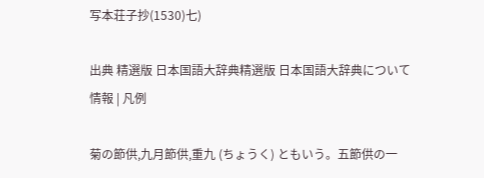写本荘子抄(1530)七)

出典 精選版 日本国語大辞典精選版 日本国語大辞典について 情報 | 凡例

菊の節供,九月節供,重九 (ちょうく) ともいう。五節供の一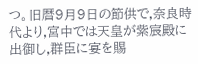つ。旧暦9月9日の節供で,奈良時代より,宮中では天皇が紫宸殿に出御し,群臣に宴を賜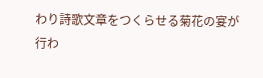わり詩歌文章をつくらせる菊花の宴が行わ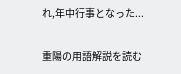れ,年中行事となった...

重陽の用語解説を読む